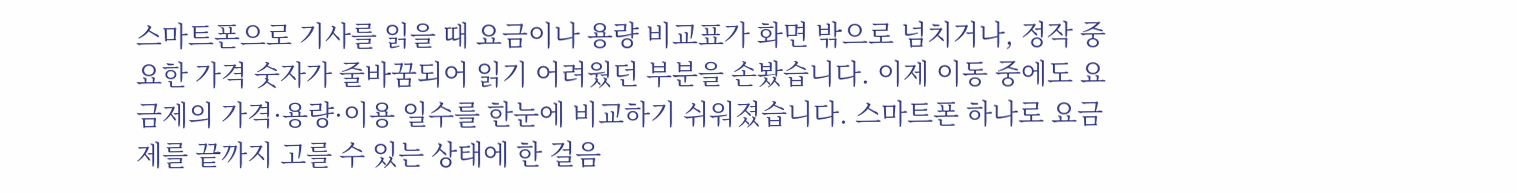스마트폰으로 기사를 읽을 때 요금이나 용량 비교표가 화면 밖으로 넘치거나, 정작 중요한 가격 숫자가 줄바꿈되어 읽기 어려웠던 부분을 손봤습니다. 이제 이동 중에도 요금제의 가격·용량·이용 일수를 한눈에 비교하기 쉬워졌습니다. 스마트폰 하나로 요금제를 끝까지 고를 수 있는 상태에 한 걸음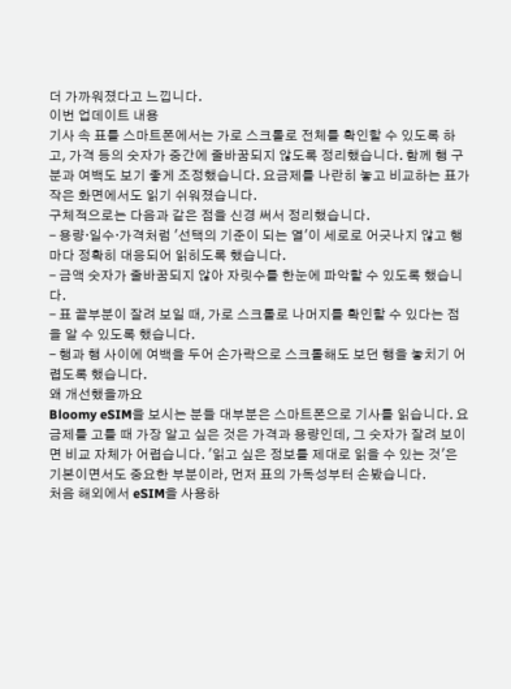더 가까워졌다고 느낍니다.
이번 업데이트 내용
기사 속 표를 스마트폰에서는 가로 스크롤로 전체를 확인할 수 있도록 하고, 가격 등의 숫자가 중간에 줄바꿈되지 않도록 정리했습니다. 함께 행 구분과 여백도 보기 좋게 조정했습니다. 요금제를 나란히 놓고 비교하는 표가 작은 화면에서도 읽기 쉬워졌습니다.
구체적으로는 다음과 같은 점을 신경 써서 정리했습니다.
- 용량·일수·가격처럼 '선택의 기준이 되는 열'이 세로로 어긋나지 않고 행마다 정확히 대응되어 읽히도록 했습니다.
- 금액 숫자가 줄바꿈되지 않아 자릿수를 한눈에 파악할 수 있도록 했습니다.
- 표 끝부분이 잘려 보일 때, 가로 스크롤로 나머지를 확인할 수 있다는 점을 알 수 있도록 했습니다.
- 행과 행 사이에 여백을 두어 손가락으로 스크롤해도 보던 행을 놓치기 어렵도록 했습니다.
왜 개선했을까요
Bloomy eSIM을 보시는 분들 대부분은 스마트폰으로 기사를 읽습니다. 요금제를 고를 때 가장 알고 싶은 것은 가격과 용량인데, 그 숫자가 잘려 보이면 비교 자체가 어렵습니다. '읽고 싶은 정보를 제대로 읽을 수 있는 것'은 기본이면서도 중요한 부분이라, 먼저 표의 가독성부터 손봤습니다.
처음 해외에서 eSIM을 사용하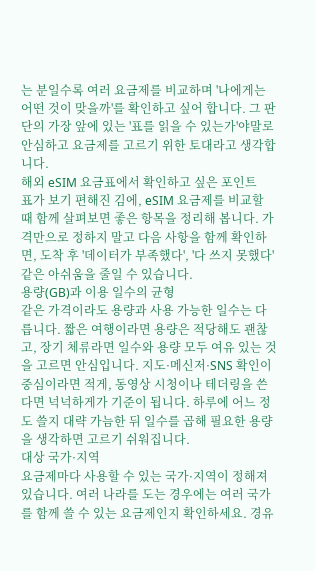는 분일수록 여러 요금제를 비교하며 '나에게는 어떤 것이 맞을까'를 확인하고 싶어 합니다. 그 판단의 가장 앞에 있는 '표를 읽을 수 있는가'야말로 안심하고 요금제를 고르기 위한 토대라고 생각합니다.
해외 eSIM 요금표에서 확인하고 싶은 포인트
표가 보기 편해진 김에, eSIM 요금제를 비교할 때 함께 살펴보면 좋은 항목을 정리해 봅니다. 가격만으로 정하지 말고 다음 사항을 함께 확인하면, 도착 후 '데이터가 부족했다', '다 쓰지 못했다' 같은 아쉬움을 줄일 수 있습니다.
용량(GB)과 이용 일수의 균형
같은 가격이라도 용량과 사용 가능한 일수는 다릅니다. 짧은 여행이라면 용량은 적당해도 괜찮고, 장기 체류라면 일수와 용량 모두 여유 있는 것을 고르면 안심입니다. 지도·메신저·SNS 확인이 중심이라면 적게, 동영상 시청이나 테더링을 쓴다면 넉넉하게가 기준이 됩니다. 하루에 어느 정도 쓸지 대략 가늠한 뒤 일수를 곱해 필요한 용량을 생각하면 고르기 쉬워집니다.
대상 국가·지역
요금제마다 사용할 수 있는 국가·지역이 정해져 있습니다. 여러 나라를 도는 경우에는 여러 국가를 함께 쓸 수 있는 요금제인지 확인하세요. 경유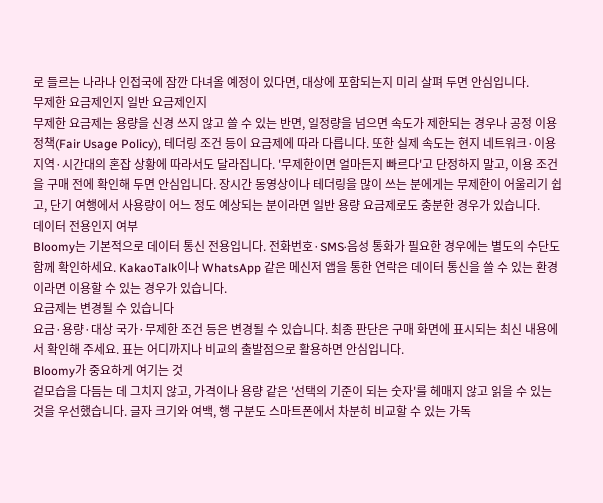로 들르는 나라나 인접국에 잠깐 다녀올 예정이 있다면, 대상에 포함되는지 미리 살펴 두면 안심입니다.
무제한 요금제인지 일반 요금제인지
무제한 요금제는 용량을 신경 쓰지 않고 쓸 수 있는 반면, 일정량을 넘으면 속도가 제한되는 경우나 공정 이용 정책(Fair Usage Policy), 테더링 조건 등이 요금제에 따라 다릅니다. 또한 실제 속도는 현지 네트워크·이용 지역·시간대의 혼잡 상황에 따라서도 달라집니다. '무제한이면 얼마든지 빠르다'고 단정하지 말고, 이용 조건을 구매 전에 확인해 두면 안심입니다. 장시간 동영상이나 테더링을 많이 쓰는 분에게는 무제한이 어울리기 쉽고, 단기 여행에서 사용량이 어느 정도 예상되는 분이라면 일반 용량 요금제로도 충분한 경우가 있습니다.
데이터 전용인지 여부
Bloomy는 기본적으로 데이터 통신 전용입니다. 전화번호·SMS·음성 통화가 필요한 경우에는 별도의 수단도 함께 확인하세요. KakaoTalk이나 WhatsApp 같은 메신저 앱을 통한 연락은 데이터 통신을 쓸 수 있는 환경이라면 이용할 수 있는 경우가 있습니다.
요금제는 변경될 수 있습니다
요금·용량·대상 국가·무제한 조건 등은 변경될 수 있습니다. 최종 판단은 구매 화면에 표시되는 최신 내용에서 확인해 주세요. 표는 어디까지나 비교의 출발점으로 활용하면 안심입니다.
Bloomy가 중요하게 여기는 것
겉모습을 다듬는 데 그치지 않고, 가격이나 용량 같은 '선택의 기준이 되는 숫자'를 헤매지 않고 읽을 수 있는 것을 우선했습니다. 글자 크기와 여백, 행 구분도 스마트폰에서 차분히 비교할 수 있는 가독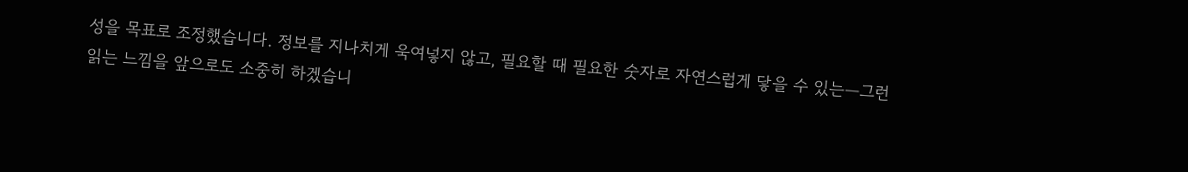성을 목표로 조정했습니다. 정보를 지나치게 욱여넣지 않고, 필요할 때 필요한 숫자로 자연스럽게 닿을 수 있는—그런 읽는 느낌을 앞으로도 소중히 하겠습니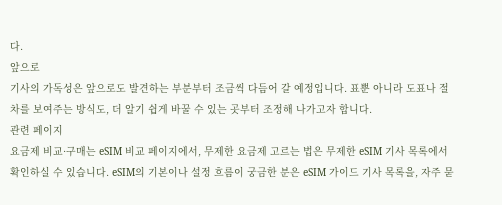다.
앞으로
기사의 가독성은 앞으로도 발견하는 부분부터 조금씩 다듬어 갈 예정입니다. 표뿐 아니라 도표나 절차를 보여주는 방식도, 더 알기 쉽게 바꿀 수 있는 곳부터 조정해 나가고자 합니다.
관련 페이지
요금제 비교·구매는 eSIM 비교 페이지에서, 무제한 요금제 고르는 법은 무제한 eSIM 기사 목록에서 확인하실 수 있습니다. eSIM의 기본이나 설정 흐름이 궁금한 분은 eSIM 가이드 기사 목록을, 자주 묻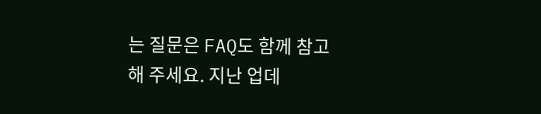는 질문은 FAQ도 함께 참고해 주세요. 지난 업데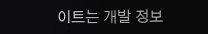이트는 개발 정보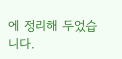에 정리해 두었습니다.